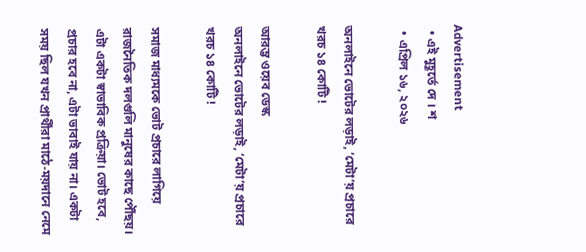Advertisement
  • এই মুহূর্তে দে । শ
  • এপ্রিল ১৬, ২০২৬

অনলাইনে ভোটের লড়াই, ‘মেটা’য় প্রচারে খরচ ১৪ কোটি !

আরম্ভ ওয়েব ডেস্ক
অনলাইনে ভোটের লড়াই, ‘মেটা’য় প্রচারে খরচ ১৪ কোটি !

সমাজ মাধ্যমকে ভোট প্রচারে লাগিয়ে রাজনৈতিক দলগুলি মানুষের কাছে পৌঁছয়। এটা একটা স্বাভাবিক প্রক্রিয়া। ভোট হবে, প্রচার হবে না, এটা ভাবাই যায় না। একটা সময় ছিল যখন প্রার্থীরা মাঠে-ময়দানে নেমে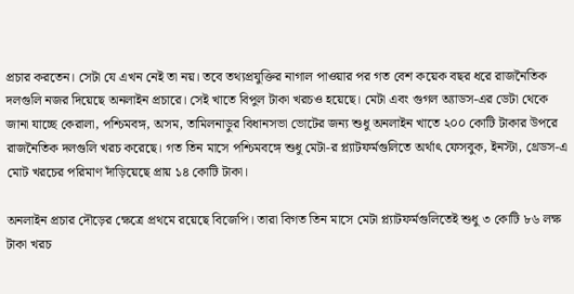প্রচার করতেন। সেটা যে এখন নেই তা নয়। তবে তথ্যপ্রযুক্তির নাগাল পাওয়ার পর গত বেশ কয়েক বছর ধরে রাজনৈতিক দলগুলি নজর দিয়েছে অনলাইন প্রচারে। সেই খাতে বিপুল টাকা খরচও হয়েছে। মেটা এবং গুগল অ্যাডস-এর ডেটা থেকে জানা যাচ্ছে কেরালা, পশ্চিমবঙ্গ, অসম, তামিলনাড়ুর বিধানসভা ভোটের জন্য শুধু অনলাইন খাতে ২০০ কোটি টাকার উপরে রাজনৈতিক দলগুলি খরচ করেছে। গত তিন মাসে পশ্চিমবঙ্গে শুধু মেটা-র প্ল্যাটফর্মগুলিতে অর্থাৎ ফেসবুক, ইনস্টা, থ্রেডস-এ মোট খরচের পরিমাণ দাঁড়িয়েছে প্রায় ১৪ কোটি টাকা।

অনলাইন প্রচার দৌড়ের ক্ষেত্রে প্রথমে রয়েছে বিজেপি। তারা বিগত তিন মাসে মেটা প্ল্যাটফর্মগুলিতেই শুধু ৩ কোটি ৮৬ লক্ষ টাকা খরচ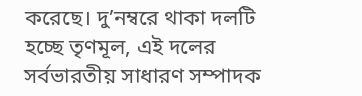করেছে। দু’নম্বরে থাকা দলটি হচ্ছে তৃণমূল, এই দলের সর্বভারতীয় সাধারণ সম্পাদক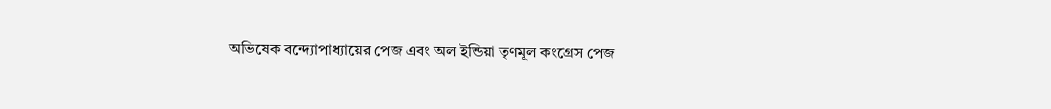অভিষেক বন্দ্যোপাধ্যায়ের পেজ এবং অল ইন্ডিয়া তৃণমূল কংগ্রেস পেজ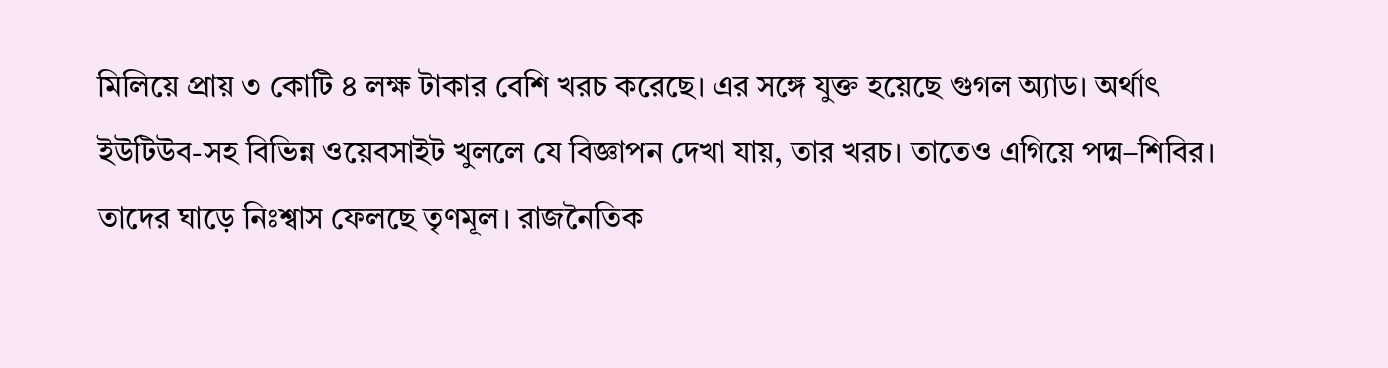মিলিয়ে প্রায় ৩ কোটি ৪ লক্ষ টাকার বেশি খরচ করেছে। এর সঙ্গে যুক্ত হয়েছে গুগল অ্যাড। অর্থাৎ ইউটিউব-সহ বিভিন্ন ওয়েবসাইট খুললে যে বিজ্ঞাপন দেখা যায়, তার খরচ। তাতেও এগিয়ে পদ্ম–শিবির। তাদের ঘাড়ে নিঃশ্বাস ফেলছে তৃণমূল। রাজনৈতিক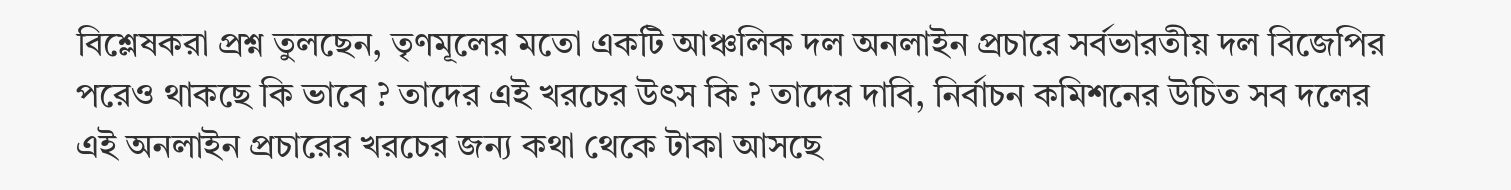বিশ্লেষকরা প্রশ্ন তুলছেন, তৃণমূলের মতো একটি আঞ্চলিক দল অনলাইন প্রচারে সর্বভারতীয় দল বিজেপির পরেও থাকছে কি ভাবে ? তাদের এই খরচের উৎস কি ? তাদের দাবি, নির্বাচন কমিশনের উচিত সব দলের এই অনলাইন প্রচারের খরচের জন্য কথা থেকে টাকা আসছে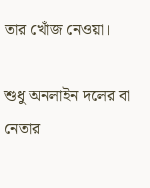তার খোঁজ নেওয়া।

শুধু অনলাইন দলের বা নেতার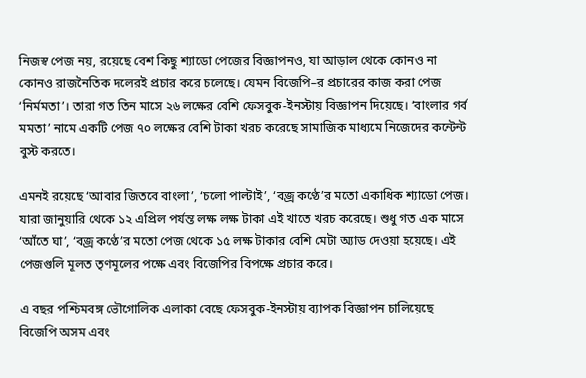নিজস্ব পেজ নয়, রয়েছে বেশ কিছু শ্যাডো পেজের বিজ্ঞাপনও, যা আড়াল থেকে কোনও না কোনও রাজনৈতিক দলেরই প্রচার করে চলেছে। যেমন বিজেপি–র প্রচারের কাজ করা পেজ ‘নির্মমতা’। তারা গত তিন মাসে ২৬ লক্ষের বেশি ফেসবুক-ইনস্টায় বিজ্ঞাপন দিয়েছে। ‘বাংলার গর্ব মমতা’ নামে একটি পেজ ৭০ লক্ষের বেশি টাকা খরচ করেছে সামাজিক মাধ্যমে নিজেদের কন্টেন্ট বুস্ট করতে।

এমনই রয়েছে ‘আবার জিতবে বাংলা’, ‘চলো পাল্টাই’, ‘বজ্র কণ্ঠে’র মতো একাধিক শ্যাডো পেজ। যারা জানুয়ারি থেকে ১২ এপ্রিল পর্যন্ত লক্ষ লক্ষ টাকা এই খাতে খরচ করেছে। শুধু গত এক মাসে ‘আঁতে ঘা’, ‘বজ্র কণ্ঠে’র মতো পেজ থেকে ১৫ লক্ষ টাকার বেশি মেটা অ্যাড দেওয়া হয়েছে। এই পেজগুলি মূলত তৃণমূলের পক্ষে এবং বিজেপির বিপক্ষে প্রচার করে।

এ বছর পশ্চিমবঙ্গ ভৌগোলিক এলাকা বেছে ফেসবুক-ইনস্টায় ব্যাপক বিজ্ঞাপন চালিয়েছে বিজেপি অসম এবং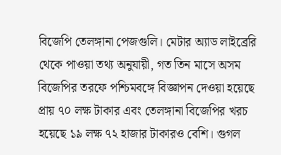বিজেপি তেলঙ্গানা পেজগুলি। মেটার অ্যাড লাইব্রেরি থেকে পাওয়া তথ্য অনুযায়ী, গত তিন মাসে অসম বিজেপির তরফে পশ্চিমবঙ্গে বিজ্ঞাপন দেওয়া হয়েছে প্রায় ৭০ লক্ষ টাকার এবং তেলঙ্গানা বিজেপির খরচ হয়েছে ১৯ লক্ষ ৭২ হাজার টাকারও বেশি। গুগল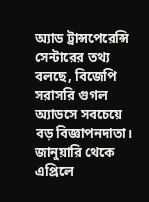অ্যাড ট্রান্সপেরেন্সি সেন্টারের তথ্য বলছে, বিজেপি সরাসরি গুগল অ্যাডসে সবচেয়ে বড় বিজ্ঞাপনদাতা। জানুয়ারি থেকে এপ্রিলে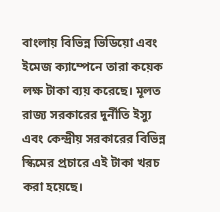বাংলায় বিভিন্ন ভিডিয়ো এবং ইমেজ ক্যাম্পেনে তারা কয়েক লক্ষ টাকা ব্যয় করেছে। মূলত রাজ্য সরকারের দুর্নীতি ইস্যু এবং কেন্দ্রীয় সরকারের বিভিন্ন স্কিমের প্রচারে এই টাকা খরচ করা হয়েছে।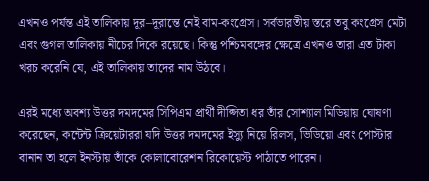এখনও পর্যন্ত এই তালিকায় দূর–দূরান্তে নেই বাম-কংগ্রেস। সর্বভারতীয় স্তরে তবু কংগ্রেস মেটা এবং গুগল তালিকায় নীচের দিকে রয়েছে। কিন্তু পশ্চিমবঙ্গের ক্ষেত্রে এখনও তারা এত টাকা খরচ করেনি যে, এই তালিকায় তাদের নাম উঠবে।

এরই মধ্যে অবশ্য উত্তর দমদমের সিপিএম প্রার্থী দীপ্সিতা ধর তাঁর সোশ্যাল মিডিয়ায় ঘোষণা করেছেন, কন্টেন্ট ক্রিয়েটাররা যদি উত্তর দমদমের ইস্যু নিয়ে রিলস, ভিডিয়ো এবং পোস্টার বানান তা হলে ইনস্টায় তাঁকে কোলাবোরেশন রিকোয়েস্ট পাঠাতে পারেন।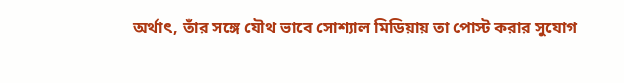অর্থাৎ, তাঁর সঙ্গে যৌথ ভাবে সোশ্যাল মিডিয়ায় তা পোস্ট করার সুযোগ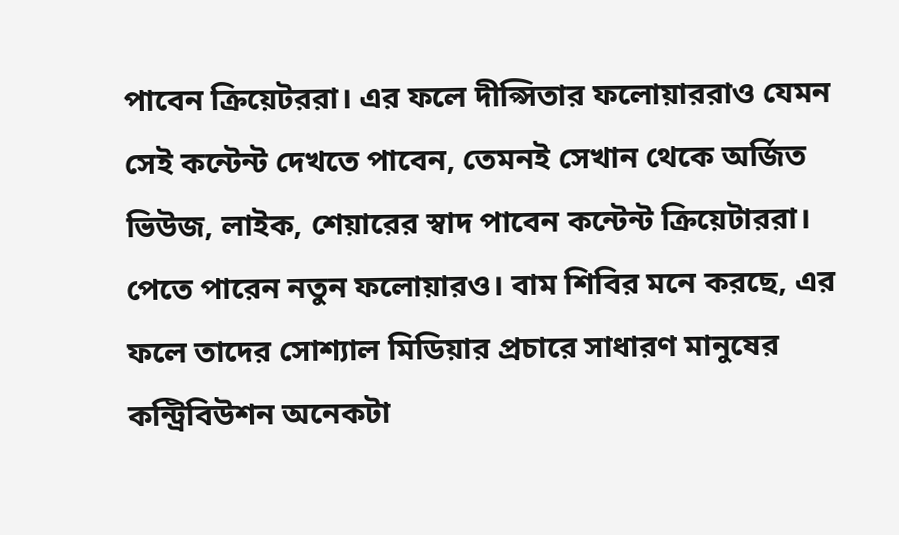পাবেন ক্রিয়েটররা। এর ফলে দীপ্সিতার ফলোয়াররাও যেমন সেই কন্টেন্ট দেখতে পাবেন, তেমনই সেখান থেকে অর্জিত ভিউজ, লাইক, শেয়ারের স্বাদ পাবেন কন্টেন্ট ক্রিয়েটাররা। পেতে পারেন নতুন ফলোয়ারও। বাম শিবির মনে করছে, এর ফলে তাদের সোশ্যাল মিডিয়ার প্রচারে সাধারণ মানুষের কন্ট্রিবিউশন অনেকটা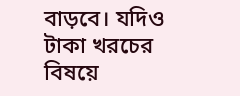বাড়বে। যদিও টাকা খরচের বিষয়ে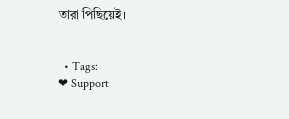তারা পিছিয়েই।


  • Tags:
❤ Support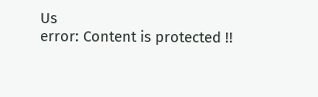Us
error: Content is protected !!